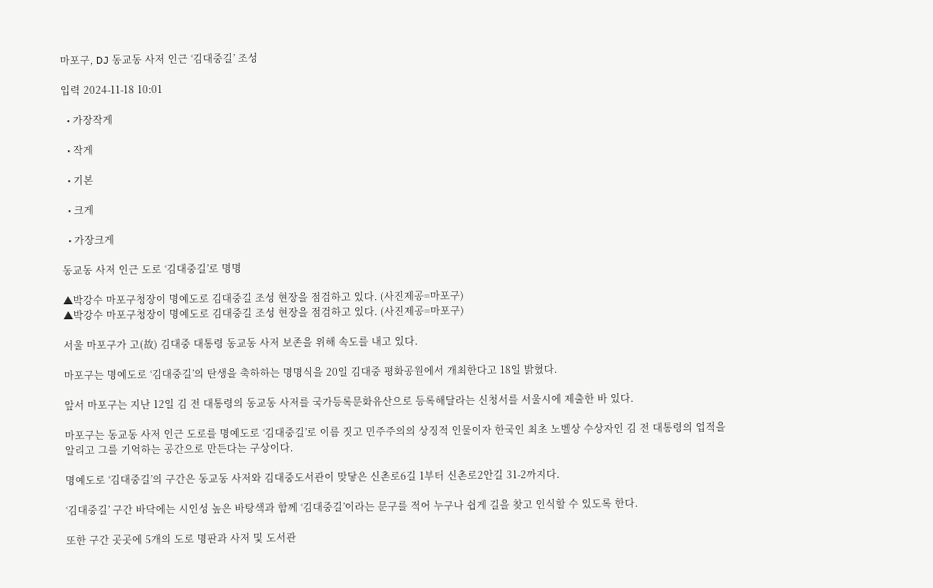마포구, DJ 동교동 사저 인근 ‘김대중길’ 조성

입력 2024-11-18 10:01

  • 가장작게

  • 작게

  • 기본

  • 크게

  • 가장크게

동교동 사저 인근 도로 ‘김대중길’로 명명

▲박강수 마포구청장이 명예도로 김대중길 조성 현장을 점검하고 있다. (사진제공=마포구)
▲박강수 마포구청장이 명예도로 김대중길 조성 현장을 점검하고 있다. (사진제공=마포구)

서울 마포구가 고(故) 김대중 대통령 동교동 사저 보존을 위해 속도를 내고 있다.

마포구는 명예도로 ‘김대중길’의 탄생을 축하하는 명명식을 20일 김대중 평화공원에서 개최한다고 18일 밝혔다.

앞서 마포구는 지난 12일 김 전 대통령의 동교동 사저를 국가등록문화유산으로 등록해달라는 신청서를 서울시에 제출한 바 있다.

마포구는 동교동 사저 인근 도로를 명예도로 ‘김대중길’로 이름 짓고 민주주의의 상징적 인물이자 한국인 최초 노벨상 수상자인 김 전 대통령의 업적을 알리고 그를 기억하는 공간으로 만든다는 구상이다.

명예도로 ‘김대중길’의 구간은 동교동 사저와 김대중도서관이 맞닿은 신촌로6길 1부터 신촌로2안길 31-2까지다.

‘김대중길’ 구간 바닥에는 시인성 높은 바탕색과 함께 ‘김대중길’이라는 문구를 적어 누구나 쉽게 길을 찾고 인식할 수 있도록 한다.

또한 구간 곳곳에 5개의 도로 명판과 사저 및 도서관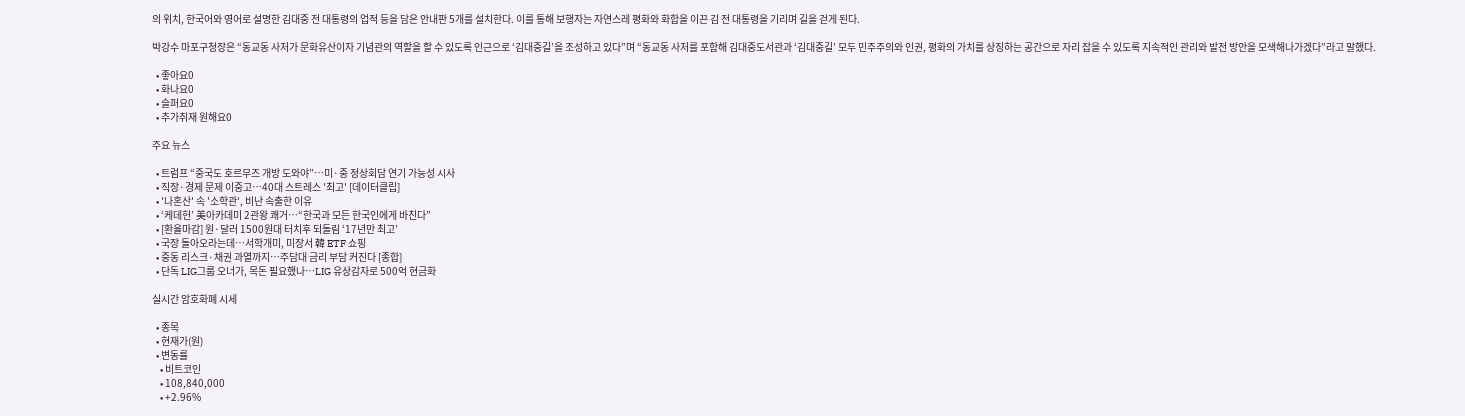의 위치, 한국어와 영어로 설명한 김대중 전 대통령의 업적 등을 담은 안내판 5개를 설치한다. 이를 통해 보행자는 자연스레 평화와 화합을 이끈 김 전 대통령을 기리며 길을 걷게 된다.

박강수 마포구청장은 “동교동 사저가 문화유산이자 기념관의 역할을 할 수 있도록 인근으로 ‘김대중길’을 조성하고 있다”며 “동교동 사저를 포함해 김대중도서관과 ‘김대중길’ 모두 민주주의와 인권, 평화의 가치를 상징하는 공간으로 자리 잡을 수 있도록 지속적인 관리와 발전 방안을 모색해나가겠다”라고 말했다.

  • 좋아요0
  • 화나요0
  • 슬퍼요0
  • 추가취재 원해요0

주요 뉴스

  • 트럼프 “중국도 호르무즈 개방 도와야”…미·중 정상회담 연기 가능성 시사
  • 직장·경제 문제 이중고…40대 스트레스 '최고' [데이터클립]
  • '나혼산' 속 '소학관', 비난 속출한 이유
  • ‘케데헌’ 美아카데미 2관왕 쾌거⋯“한국과 모든 한국인에게 바친다”
  • [환율마감] 원·달러 1500원대 터치후 되돌림 ‘17년만 최고’
  • 국장 돌아오라는데…서학개미, 미장서 韓 ETF 쇼핑
  • 중동 리스크·채권 과열까지…주담대 금리 부담 커진다 [종합]
  • 단독 LIG그룹 오너가, 목돈 필요했나…LIG 유상감자로 500억 현금화

실시간 암호화폐 시세

  • 종목
  • 현재가(원)
  • 변동률
    • 비트코인
    • 108,840,000
    • +2.96%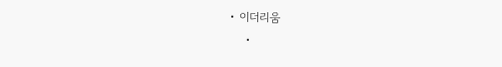• 이더리움
    •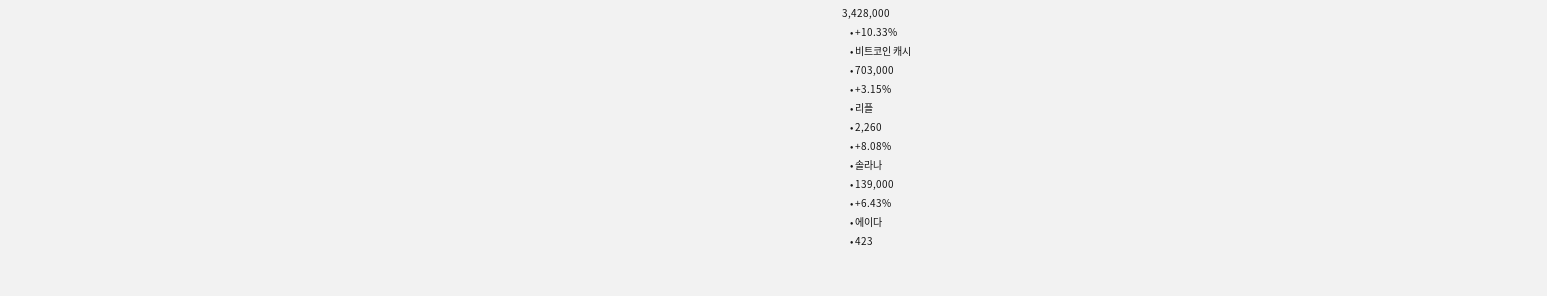3,428,000
    • +10.33%
    • 비트코인 캐시
    • 703,000
    • +3.15%
    • 리플
    • 2,260
    • +8.08%
    • 솔라나
    • 139,000
    • +6.43%
    • 에이다
    • 423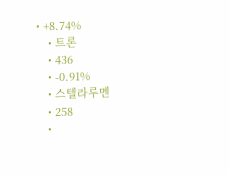• +8.74%
    • 트론
    • 436
    • -0.91%
    • 스텔라루멘
    • 258
    •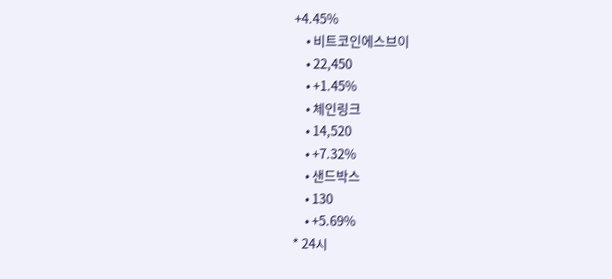+4.45%
    • 비트코인에스브이
    • 22,450
    • +1.45%
    • 체인링크
    • 14,520
    • +7.32%
    • 샌드박스
    • 130
    • +5.69%
* 24시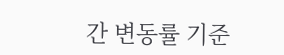간 변동률 기준